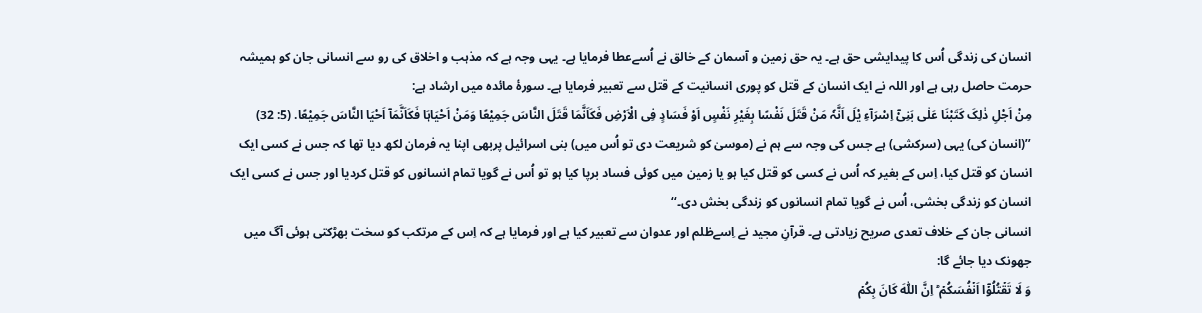انسان کی زندگی اُس کا پیدایشی حق ہے۔ یہ حق زمین و آسمان کے خالق نے اُسےعطا فرمایا ہے۔ یہی وجہ ہے کہ مذہب و اخلاق کی رو سے انسانی جان کو ہمیشہ حرمت حاصل رہی ہے اور اللہ نے ایک انسان کے قتل کو پوری انسانیت کے قتل سے تعبیر فرمایا ہے۔ سورۂ مائدہ میں ارشاد ہے:
مِنْ اَجْلِ ذٰلِکَ کَتَبْنَا عَلٰی بَنِیْٓ اِسْرَآءِ یْلَ اَنَّہٗ مَنْ قَتَلَ نَفْسًا بِغَیْرِ نَفْسٍ اَوْ فَسَادٍ فِی الْاَرْضِ فَکَاَنَّمَا قَتَلَ النَّاسَ جَمِیْعًا وَمَنْ اَحْیَاہَا فَکَاَنَّمَآ اَحْیَا النَّاسَ جَمِیْعًا. (5: 32)
’’(انسان کی) یہی (سرکشی) ہے جس کی وجہ سے ہم نے (موسیٰ کو شریعت دی تو اُس میں) بنی اسرائیل پربھی اپنا یہ فرمان لکھ دیا تھا کہ جس نے کسی ایک انسان کو قتل کیا، اِس کے بغیر کہ اُس نے کسی کو قتل کیا ہو یا زمین میں کوئی فساد برپا کیا ہو تو اُس نے گویا تمام انسانوں کو قتل کردیا اور جس نے کسی ایک انسان کو زندگی بخشی، اُس نے گویا تمام انسانوں کو زندگی بخش دی۔‘‘
انسانی جان کے خلاف تعدی صریح زیادتی ہے۔ قرآنِ مجید نے اِسےظلم اور عدوان سے تعبیر کیا ہے اور فرمایا ہے کہ اِس کے مرتکب کو سخت بھڑکتی ہوئی آگ میں جھونک دیا جائے گا:
وَ لَا تَقۡتُلُوۡۤا اَنۡفُسَکُمۡ ؕ اِنَّ اللّٰہَ کَانَ بِکُمۡ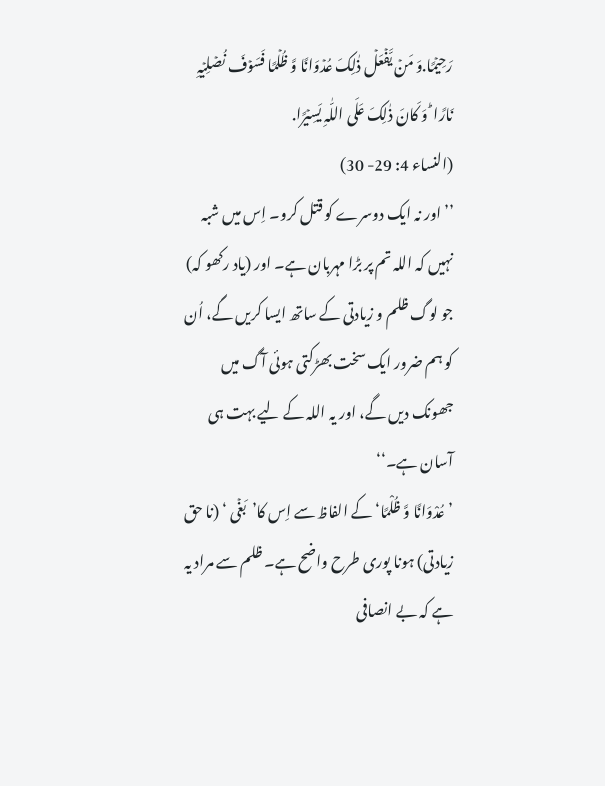رَحِیۡمًا.وَ مَنۡ یَّفۡعَلۡ ذٰلِکَ عُدۡوَانًا وَّ ظُلۡمًا فَسَوۡفَ نُصۡلِیۡہِ نَارًا ؕ وَ کَانَ ذٰلِکَ عَلَی اللّٰہِ یَسِیۡرًا.
(النساء 4: 29- 30)
’’اور نہ ایک دوسرے کو قتل کرو۔ اِس میں شبہ نہیں کہ اللہ تم پر بڑا مہربان ہے۔ اور (یاد رکھو کہ) جو لوگ ظلم و زیادتی کے ساتھ ایسا کریں گے، اُن کو ہم ضرور ایک سخت بھڑکتی ہوئی آگ میں جھونک دیں گے، اور یہ اللہ کے لیے بہت ہی آسان ہے۔‘‘
’عُدْوَانًا وَّ ظُلْمًا‘ کے الفاظ سے اِس کا’بَغۡی ‘ (نا حق زیادتی) ہونا پوری طرح واضح ہے۔ ظلم سے مراد یہ ہے کہ بے انصافی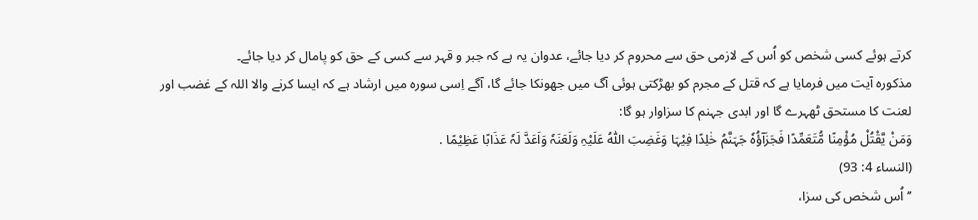کرتے ہوئے کسی شخص کو اُس کے لازمی حق سے محروم کر دیا جائے، عدوان یہ ہے کہ جبر و قہر سے کسی کے حق کو پامال کر دیا جائے۔
مذکورہ آیت میں فرمایا ہے کہ قتل کے مجرم کو بھڑکتی ہوئی آگ میں جھونکا جائے گا، آگے اِسی سورہ میں ارشاد ہے کہ ایسا کرنے والا اللہ کے غضب اور لعنت کا مستحق ٹھہرے گا اور ابدی جہنم کا سزاوار ہو گا:
وَمَنْ یَّقْتُلْ مُؤْمِنًا مُّتَعَمِّدًا فَجَزَآؤُہٗ جَہَنَّمُ خٰلِدًا فِیْہَا وَغَضِبَ اللّٰہُ عَلَیْہِ وَلَعَنَہٗ وَاَعَدَّ لَہٗ عَذَابًا عَظِیْمًا .
(النساء 4: 93)
’’اُس شخص کی سزا،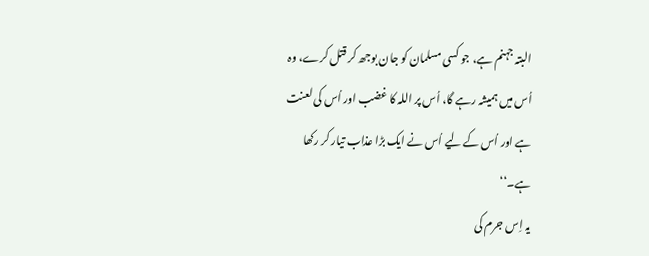البتہ جہنم ہے، جو کسی مسلمان کو جان بوجھ کر قتل کرے، وہ اُس میں ہمیشہ رہے گا، اُس پر اللہ کا غضب اور اُس کی لعنت ہے اور اُس کے لیے اُس نے ایک بڑا عذاب تیار کر رکھا ہے۔‘‘
یہ اِس جرم کی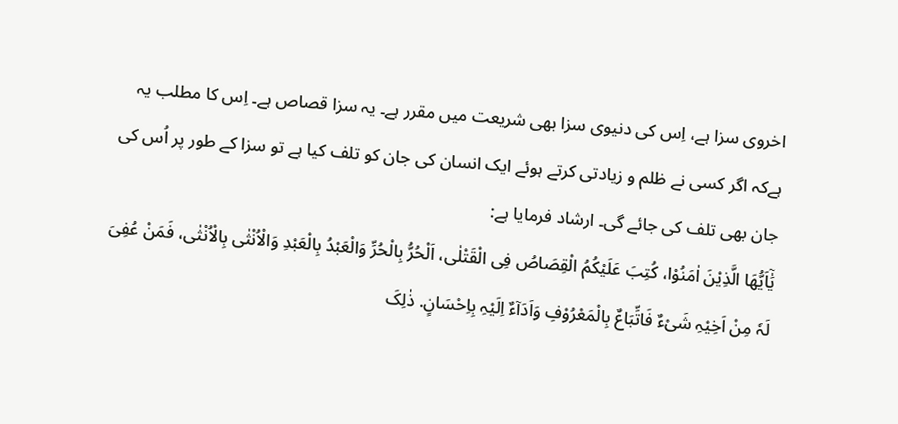اخروی سزا ہے، اِس کی دنیوی سزا بھی شریعت میں مقرر ہے۔ یہ سزا قصاص ہے۔ اِس کا مطلب یہ ہےکہ اگر کسی نے ظلم و زیادتی کرتے ہوئے ایک انسان کی جان کو تلف کیا ہے تو سزا کے طور پر اُس کی جان بھی تلف کی جائے گی۔ ارشاد فرمایا ہے:
یَٰٓاَیُّھَا الَّذِیْنَ اٰمَنُوْا، کُتِبَ عَلَیْکُمُ الْقِصَاصُ فِی الْقَتْلٰی، اَلْحُرُّ بِالْحُرِّ وَالْعَبْدُ بِالْعَبْدِ وَالْاُنْثٰی بِالْاُنْثٰی، فَمَنْ عُفِیَ لَہٗ مِنْ اَخِیْہِ شَیْءٌ فَاتِّبَاعٌ بِالْمَعْرُوْفِ وَاَدَآءٌ اِلَیْہِ بِاِحْسَانٍ. ذٰلِکَ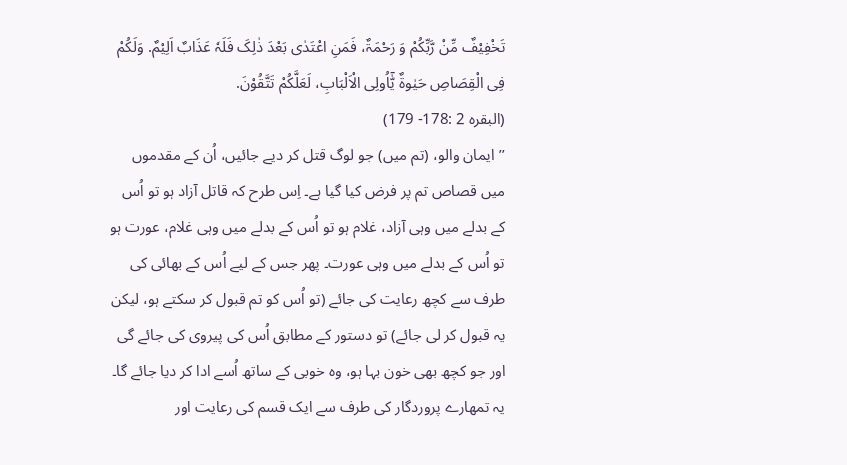تَخْفِیْفٌ مِّنْ رَّبِّکُمْ وَ رَحْمَۃٌ، فَمَنِ اعْتَدٰی بَعْدَ ذٰلِکَ فَلَہٗ عَذَابٌ اَلِیْمٌ. وَلَکُمْ فِی الْقِصَاصِ حَیٰوۃٌ یّٰٓاُولِی الْاَلْبَابِ، لَعَلَّکُمْ تَتَّقُوْنَ.
(البقرہ 2 :178- 179)
’’ایمان والو، (تم میں) جو لوگ قتل کر دیے جائیں، اُن کے مقدموں میں قصاص تم پر فرض کیا گیا ہے۔ اِس طرح کہ قاتل آزاد ہو تو اُس کے بدلے میں وہی آزاد، غلام ہو تو اُس کے بدلے میں وہی غلام، عورت ہو تو اُس کے بدلے میں وہی عورت۔ پھر جس کے لیے اُس کے بھائی کی طرف سے کچھ رعایت کی جائے (تو اُس کو تم قبول کر سکتے ہو، لیکن یہ قبول کر لی جائے) تو دستور کے مطابق اُس کی پیروی کی جائے گی اور جو کچھ بھی خون بہا ہو، وہ خوبی کے ساتھ اُسے ادا کر دیا جائے گا۔ یہ تمھارے پروردگار کی طرف سے ایک قسم کی رعایت اور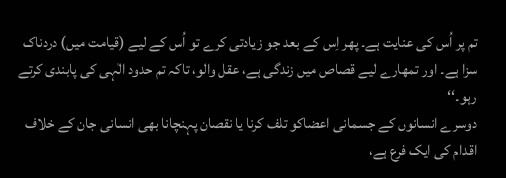تم پر اُس کی عنایت ہے۔ پھر اِس کے بعد جو زیادتی کرے تو اُس کے لیے (قیامت میں) دردناک سزا ہے۔ اور تمھارے لیے قصاص میں زندگی ہے، عقل والو، تاکہ تم حدود الٰہی کی پابندی کرتے رہو۔‘‘
دوسرے انسانوں کے جسمانی اعضاکو تلف کرنا یا نقصان پہنچانا بھی انسانی جان کے خلاف اقدام کی ایک فرع ہے،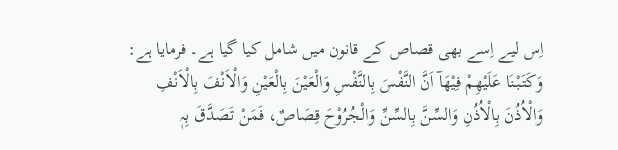اِس لیے اِسے بھی قصاص کے قانون میں شامل کیا گیا ہے۔ فرمایا ہے:
وَکَتَبْنَا عَلَیْھِمْ فِیْھَآ اَنَّ النَّفْسَ بِالنَّفْسِ وَالْعَیْنَ بِالْعَیْنِ وَالْاَنْفَ بِالْاَنْفِ وَالْاُذُنَ بِالْاُذُنِ وَالسِّنَّ بِالسِّنِّ وَالْجُرُوْحَ قِصَاصٌ، فَمَنْ تَصَدَّقَ بِہٖ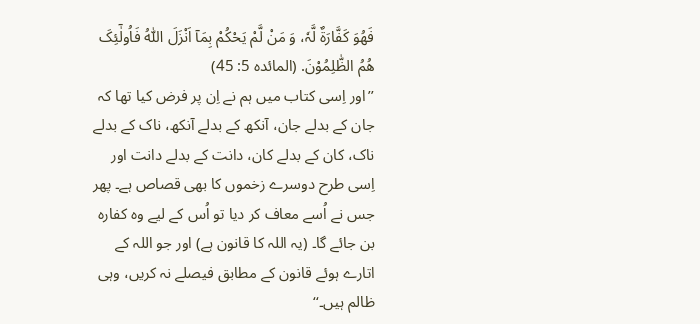فَھُوَ کَفَّارَۃٌ لَّہٗ، وَ مَنْ لَّمْ یَحْکُمْ بِمَآ اَنْزَلَ اللّٰہُ فَاُولٰٓئِکَ ھُمُ الظّٰلِمُوْنَ. (المائدہ 5: 45)
’’اور اِسی کتاب میں ہم نے اِن پر فرض کیا تھا کہ جان کے بدلے جان، آنکھ کے بدلے آنکھ، ناک کے بدلے ناک، کان کے بدلے کان، دانت کے بدلے دانت اور اِسی طرح دوسرے زخموں کا بھی قصاص ہے۔ پھر جس نے اُسے معاف کر دیا تو اُس کے لیے وہ کفارہ بن جائے گا۔ (یہ اللہ کا قانون ہے) اور جو اللہ کے اتارے ہوئے قانون کے مطابق فیصلے نہ کریں، وہی ظالم ہیں۔‘‘